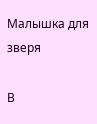Малышка для зверя

В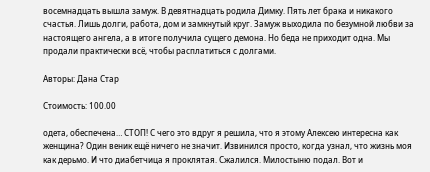восемнадцать вышла замуж. В девятнадцать родила Димку. Пять лет брака и никакого счастья. Лишь долги, работа, дом и замкнутый круг. Замуж выходила по безумной любви за настоящего ангела, а в итоге получила сущего демона. Но беда не приходит одна. Мы продали практически всё, чтобы расплатиться с долгами.

Авторы: Дана Стар

Стоимость: 100.00

одета, обеспечена… СТОП! С чего это вдруг я решила, что я этому Алексею интересна как женщина? Один веник ещё ничего не значит. Извинился просто, когда узнал, что жизнь моя как дерьмо. И что диабетчица я проклятая. Сжалился. Милостыню подал. Вот и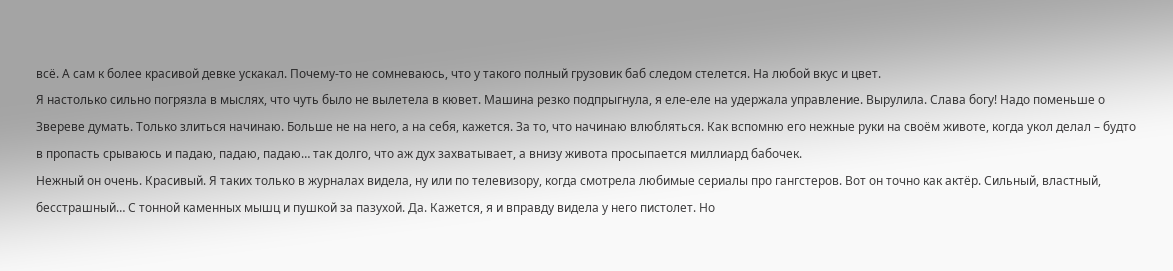всё. А сам к более красивой девке ускакал. Почему-то не сомневаюсь, что у такого полный грузовик баб следом стелется. На любой вкус и цвет.
Я настолько сильно погрязла в мыслях, что чуть было не вылетела в кювет. Машина резко подпрыгнула, я еле-еле на удержала управление. Вырулила. Слава богу! Надо поменьше о Звереве думать. Только злиться начинаю. Больше не на него, а на себя, кажется. За то, что начинаю влюбляться. Как вспомню его нежные руки на своём животе, когда укол делал – будто в пропасть срываюсь и падаю, падаю, падаю… так долго, что аж дух захватывает, а внизу живота просыпается миллиард бабочек.
Нежный он очень. Красивый. Я таких только в журналах видела, ну или по телевизору, когда смотрела любимые сериалы про гангстеров. Вот он точно как актёр. Сильный, властный, бесстрашный… С тонной каменных мышц и пушкой за пазухой. Да. Кажется, я и вправду видела у него пистолет. Но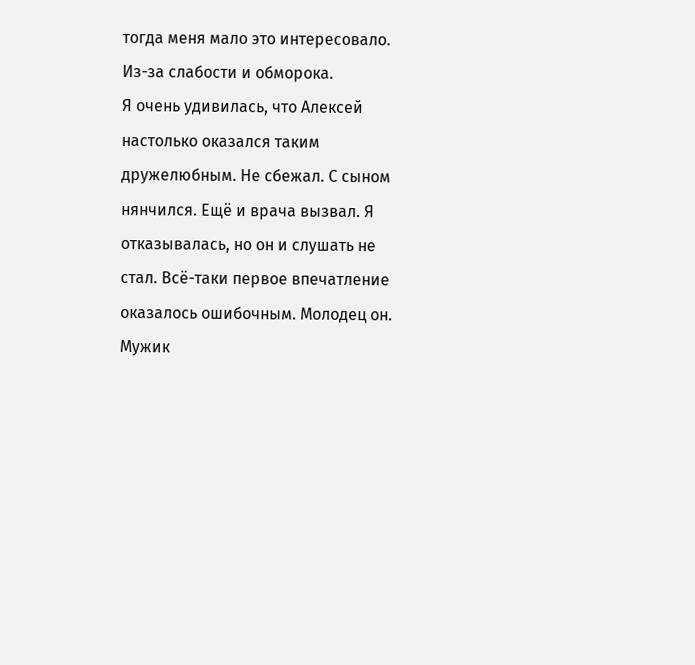тогда меня мало это интересовало. Из-за слабости и обморока.
Я очень удивилась, что Алексей настолько оказался таким дружелюбным. Не сбежал. С сыном нянчился. Ещё и врача вызвал. Я отказывалась, но он и слушать не стал. Всё-таки первое впечатление оказалось ошибочным. Молодец он. Мужик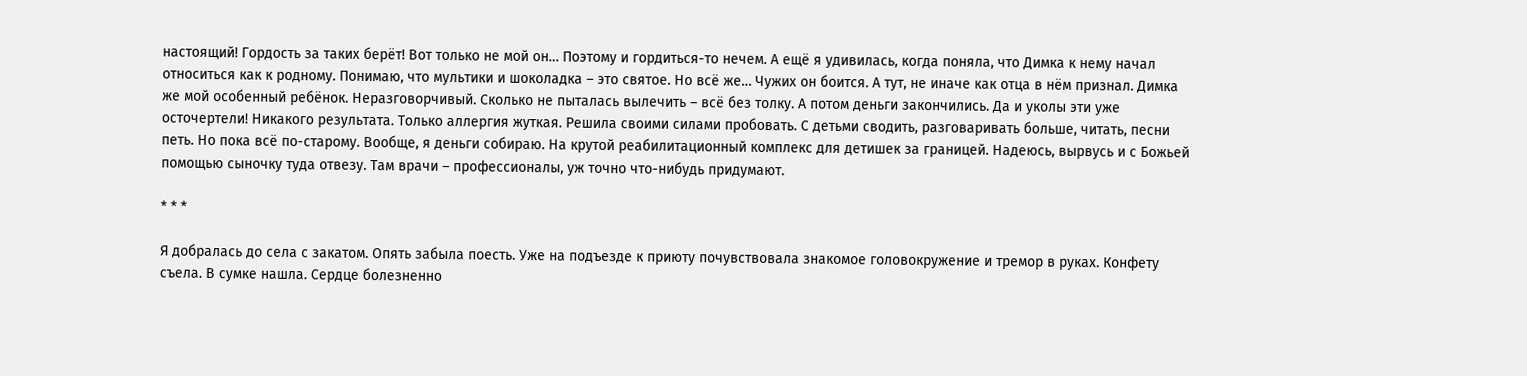настоящий! Гордость за таких берёт! Вот только не мой он… Поэтому и гордиться-то нечем. А ещё я удивилась, когда поняла, что Димка к нему начал относиться как к родному. Понимаю, что мультики и шоколадка – это святое. Но всё же… Чужих он боится. А тут, не иначе как отца в нём признал. Димка же мой особенный ребёнок. Неразговорчивый. Сколько не пыталась вылечить – всё без толку. А потом деньги закончились. Да и уколы эти уже осточертели! Никакого результата. Только аллергия жуткая. Решила своими силами пробовать. С детьми сводить, разговаривать больше, читать, песни петь. Но пока всё по-старому. Вообще, я деньги собираю. На крутой реабилитационный комплекс для детишек за границей. Надеюсь, вырвусь и с Божьей помощью сыночку туда отвезу. Там врачи – профессионалы, уж точно что-нибудь придумают.

* * *

Я добралась до села с закатом. Опять забыла поесть. Уже на подъезде к приюту почувствовала знакомое головокружение и тремор в руках. Конфету съела. В сумке нашла. Сердце болезненно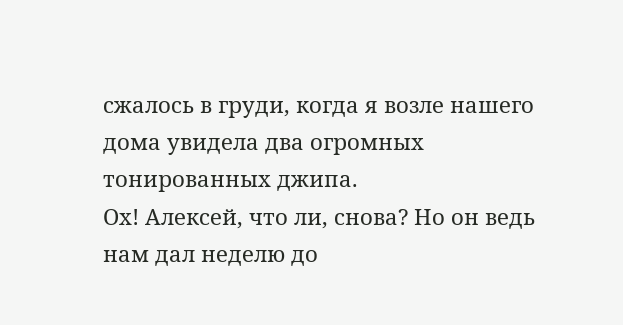сжалось в груди, когда я возле нашего дома увидела два огромных тонированных джипа.
Ох! Алексей, что ли, снова? Но он ведь нам дал неделю до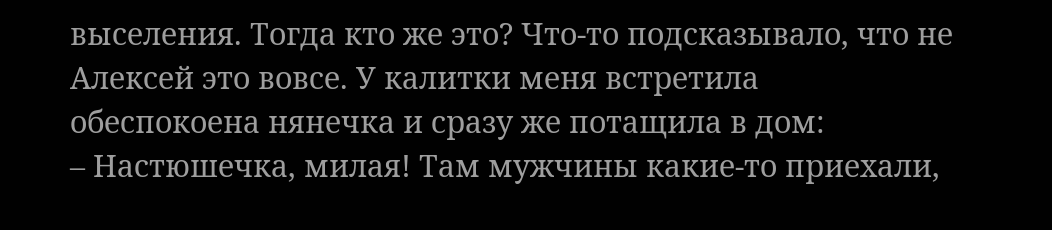выселения. Тогда кто же это? Что-то подсказывало, что не Алексей это вовсе. У калитки меня встретила обеспокоена нянечка и сразу же потащила в дом:
– Настюшечка, милая! Там мужчины какие-то приехали,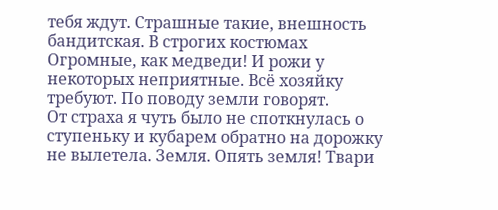тебя ждут. Страшные такие, внешность бандитская. В строгих костюмах Огромные, как медведи! И рожи у некоторых неприятные. Всё хозяйку требуют. По поводу земли говорят.
От страха я чуть было не споткнулась о ступеньку и кубарем обратно на дорожку не вылетела. Земля. Опять земля! Твари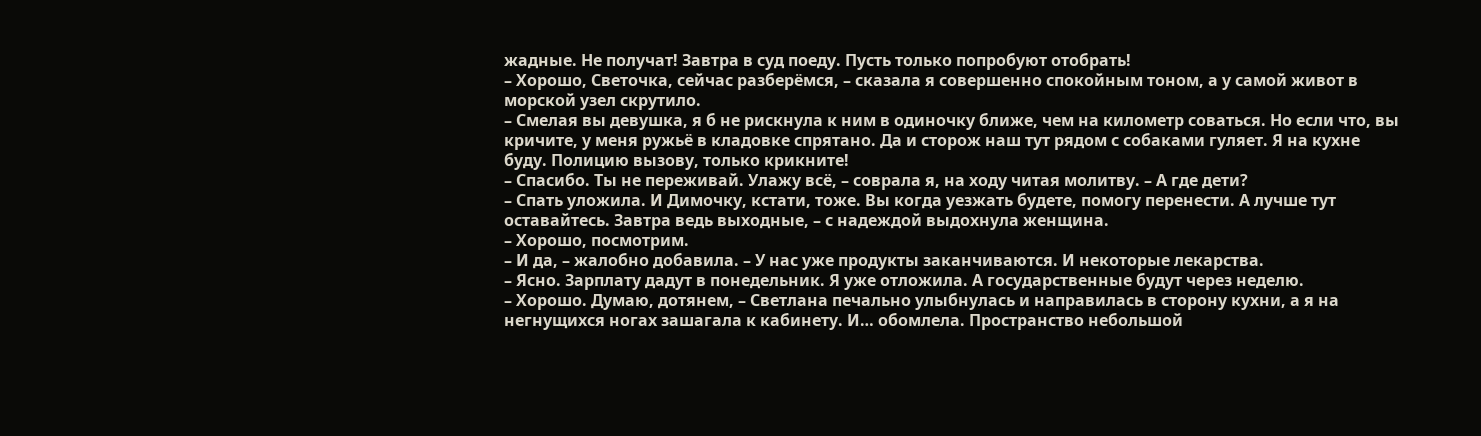жадные. Не получат! Завтра в суд поеду. Пусть только попробуют отобрать!
– Хорошо, Светочка, сейчас разберёмся, – сказала я совершенно спокойным тоном, а у самой живот в морской узел скрутило.
– Смелая вы девушка, я б не рискнула к ним в одиночку ближе, чем на километр соваться. Но если что, вы кричите, у меня ружьё в кладовке спрятано. Да и сторож наш тут рядом с собаками гуляет. Я на кухне буду. Полицию вызову, только крикните!
– Спасибо. Ты не переживай. Улажу всё, – соврала я, на ходу читая молитву. – А где дети?
– Спать уложила. И Димочку, кстати, тоже. Вы когда уезжать будете, помогу перенести. А лучше тут оставайтесь. Завтра ведь выходные, – с надеждой выдохнула женщина.
– Хорошо, посмотрим.
– И да, – жалобно добавила. – У нас уже продукты заканчиваются. И некоторые лекарства.
– Ясно. Зарплату дадут в понедельник. Я уже отложила. А государственные будут через неделю.
– Хорошо. Думаю, дотянем, – Светлана печально улыбнулась и направилась в сторону кухни, а я на негнущихся ногах зашагала к кабинету. И… обомлела. Пространство небольшой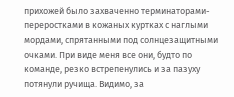прихожей было захваченно терминаторами-переростками в кожаных куртках с наглыми мордами, спрятанными под солнцезащитными очками. При виде меня все они, будто по команде, резко встрепенулись и за пазуху потянули ручища. Видимо, за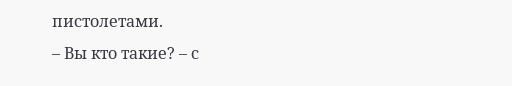пистолетами.
– Вы кто такие? – с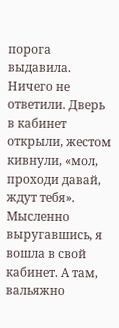порога выдавила.
Ничего не ответили. Дверь в кабинет открыли, жестом кивнули, «мол, проходи давай, ждут тебя».
Мысленно выругавшись, я вошла в свой кабинет. А там, вальяжно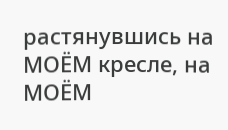растянувшись на МОЁМ кресле, на МОЁМ